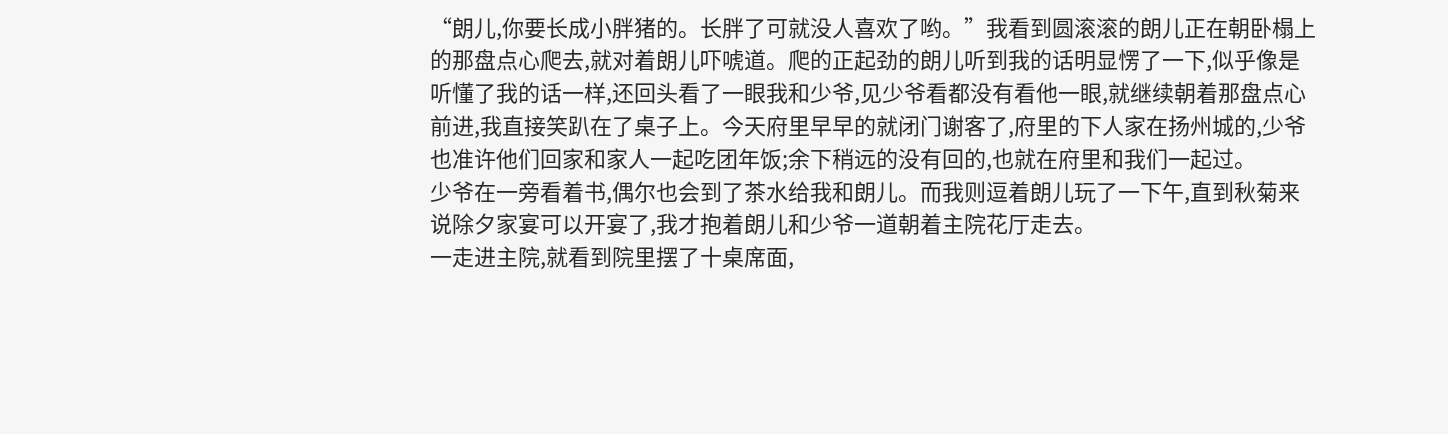“朗儿,你要长成小胖猪的。长胖了可就没人喜欢了哟。”我看到圆滚滚的朗儿正在朝卧榻上的那盘点心爬去,就对着朗儿吓唬道。爬的正起劲的朗儿听到我的话明显愣了一下,似乎像是听懂了我的话一样,还回头看了一眼我和少爷,见少爷看都没有看他一眼,就继续朝着那盘点心前进,我直接笑趴在了桌子上。今天府里早早的就闭门谢客了,府里的下人家在扬州城的,少爷也准许他们回家和家人一起吃团年饭;余下稍远的没有回的,也就在府里和我们一起过。
少爷在一旁看着书,偶尔也会到了茶水给我和朗儿。而我则逗着朗儿玩了一下午,直到秋菊来说除夕家宴可以开宴了,我才抱着朗儿和少爷一道朝着主院花厅走去。
一走进主院,就看到院里摆了十桌席面,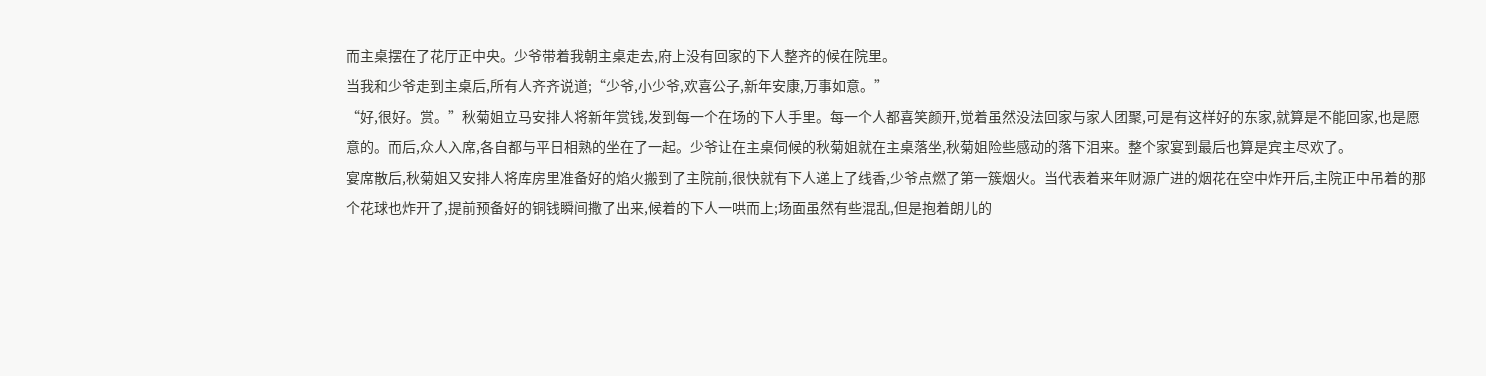而主桌摆在了花厅正中央。少爷带着我朝主桌走去,府上没有回家的下人整齐的候在院里。
当我和少爷走到主桌后,所有人齐齐说道;“少爷,小少爷,欢喜公子,新年安康,万事如意。”
“好,很好。赏。”秋菊姐立马安排人将新年赏钱,发到每一个在场的下人手里。每一个人都喜笑颜开,觉着虽然没法回家与家人团聚,可是有这样好的东家,就算是不能回家,也是愿意的。而后,众人入席,各自都与平日相熟的坐在了一起。少爷让在主桌伺候的秋菊姐就在主桌落坐,秋菊姐险些感动的落下泪来。整个家宴到最后也算是宾主尽欢了。
宴席散后,秋菊姐又安排人将库房里准备好的焰火搬到了主院前,很快就有下人递上了线香,少爷点燃了第一簇烟火。当代表着来年财源广进的烟花在空中炸开后,主院正中吊着的那个花球也炸开了,提前预备好的铜钱瞬间撒了出来,候着的下人一哄而上;场面虽然有些混乱,但是抱着朗儿的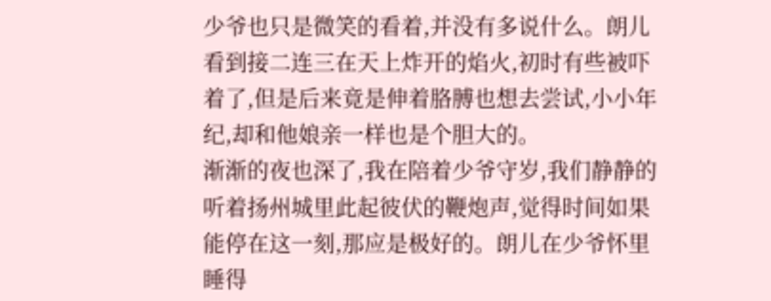少爷也只是微笑的看着,并没有多说什么。朗儿看到接二连三在天上炸开的焰火,初时有些被吓着了,但是后来竟是伸着胳膊也想去尝试,小小年纪,却和他娘亲一样也是个胆大的。
渐渐的夜也深了,我在陪着少爷守岁,我们静静的听着扬州城里此起彼伏的鞭炮声,觉得时间如果能停在这一刻,那应是极好的。朗儿在少爷怀里睡得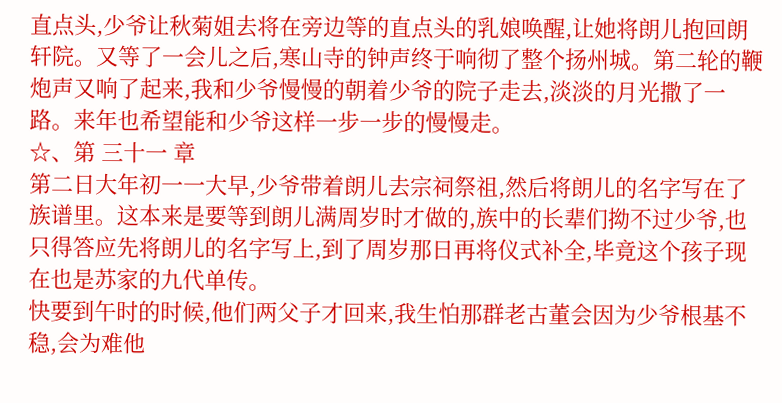直点头,少爷让秋菊姐去将在旁边等的直点头的乳娘唤醒,让她将朗儿抱回朗轩院。又等了一会儿之后,寒山寺的钟声终于响彻了整个扬州城。第二轮的鞭炮声又响了起来,我和少爷慢慢的朝着少爷的院子走去,淡淡的月光撒了一路。来年也希望能和少爷这样一步一步的慢慢走。
☆、第 三十一 章
第二日大年初一一大早,少爷带着朗儿去宗祠祭祖,然后将朗儿的名字写在了族谱里。这本来是要等到朗儿满周岁时才做的,族中的长辈们拗不过少爷,也只得答应先将朗儿的名字写上,到了周岁那日再将仪式补全,毕竟这个孩子现在也是苏家的九代单传。
快要到午时的时候,他们两父子才回来,我生怕那群老古董会因为少爷根基不稳,会为难他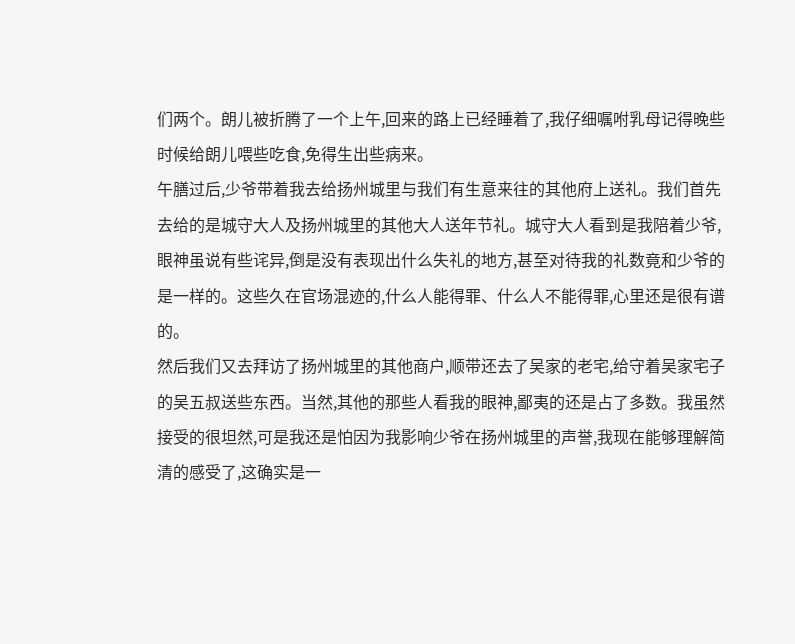们两个。朗儿被折腾了一个上午,回来的路上已经睡着了,我仔细嘱咐乳母记得晚些时候给朗儿喂些吃食,免得生出些病来。
午膳过后,少爷带着我去给扬州城里与我们有生意来往的其他府上送礼。我们首先去给的是城守大人及扬州城里的其他大人送年节礼。城守大人看到是我陪着少爷,眼神虽说有些诧异,倒是没有表现出什么失礼的地方,甚至对待我的礼数竟和少爷的是一样的。这些久在官场混迹的,什么人能得罪、什么人不能得罪,心里还是很有谱的。
然后我们又去拜访了扬州城里的其他商户,顺带还去了吴家的老宅,给守着吴家宅子的吴五叔送些东西。当然,其他的那些人看我的眼神,鄙夷的还是占了多数。我虽然接受的很坦然,可是我还是怕因为我影响少爷在扬州城里的声誉,我现在能够理解简清的感受了,这确实是一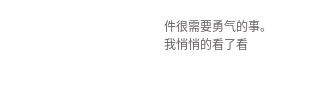件很需要勇气的事。
我悄悄的看了看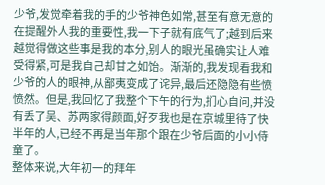少爷,发觉牵着我的手的少爷神色如常,甚至有意无意的在提醒外人我的重要性,我一下子就有底气了;越到后来越觉得做这些事是我的本分,别人的眼光虽确实让人难受得紧,可是我自己却甘之如饴。渐渐的,我发现看我和少爷的人的眼神,从鄙夷变成了诧异,最后还隐隐有些愤愤然。但是,我回忆了我整个下午的行为,扪心自问,并没有丢了吴、苏两家得颜面,好歹我也是在京城里待了快半年的人,已经不再是当年那个跟在少爷后面的小小侍童了。
整体来说,大年初一的拜年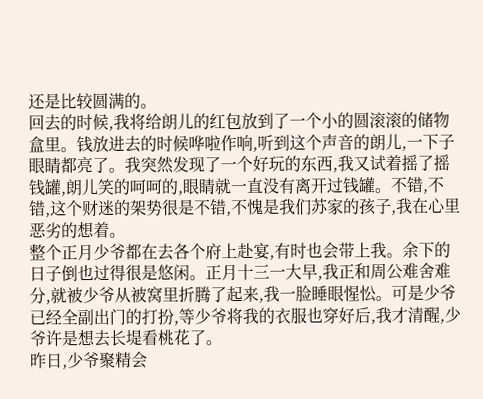还是比较圆满的。
回去的时候,我将给朗儿的红包放到了一个小的圆滚滚的储物盒里。钱放进去的时候哗啦作响,听到这个声音的朗儿,一下子眼睛都亮了。我突然发现了一个好玩的东西,我又试着摇了摇钱罐,朗儿笑的呵呵的,眼睛就一直没有离开过钱罐。不错,不错,这个财迷的架势很是不错,不愧是我们苏家的孩子,我在心里恶劣的想着。
整个正月少爷都在去各个府上赴宴,有时也会带上我。余下的日子倒也过得很是悠闲。正月十三一大早,我正和周公难舍难分,就被少爷从被窝里折腾了起来,我一脸睡眼惺忪。可是少爷已经全副出门的打扮,等少爷将我的衣服也穿好后,我才清醒,少爷许是想去长堤看桃花了。
昨日,少爷聚精会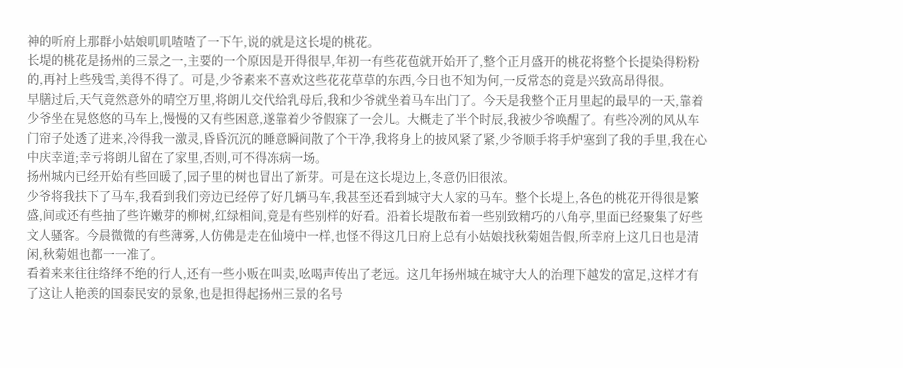神的听府上那群小姑娘叽叽喳喳了一下午,说的就是这长堤的桃花。
长堤的桃花是扬州的三景之一,主要的一个原因是开得很早,年初一有些花苞就开始开了,整个正月盛开的桃花将整个长提染得粉粉的,再衬上些残雪,美得不得了。可是,少爷素来不喜欢这些花花草草的东西,今日也不知为何,一反常态的竟是兴致高昂得很。
早膳过后,天气竟然意外的晴空万里,将朗儿交代给乳母后,我和少爷就坐着马车出门了。今天是我整个正月里起的最早的一天,靠着少爷坐在晃悠悠的马车上,慢慢的又有些困意,遂靠着少爷假寐了一会儿。大概走了半个时辰,我被少爷唤醒了。有些冷冽的风从车门帘子处透了进来,冷得我一激灵,昏昏沉沉的睡意瞬间散了个干净,我将身上的披风紧了紧,少爷顺手将手炉塞到了我的手里,我在心中庆幸道;幸亏将朗儿留在了家里,否则,可不得冻病一场。
扬州城内已经开始有些回暖了,园子里的树也冒出了新芽。可是在这长堤边上,冬意仍旧很浓。
少爷将我扶下了马车,我看到我们旁边已经停了好几辆马车,我甚至还看到城守大人家的马车。整个长堤上,各色的桃花开得很是繁盛,间或还有些抽了些许嫩芽的柳树,红绿相间,竟是有些别样的好看。沿着长堤散布着一些别致精巧的八角亭,里面已经聚集了好些文人骚客。今晨微微的有些薄雾,人仿佛是走在仙境中一样,也怪不得这几日府上总有小姑娘找秋菊姐告假,所幸府上这几日也是清闲,秋菊姐也都一一准了。
看着来来往往络绎不绝的行人,还有一些小贩在叫卖,吆喝声传出了老远。这几年扬州城在城守大人的治理下越发的富足,这样才有了这让人艳羡的国泰民安的景象,也是担得起扬州三景的名号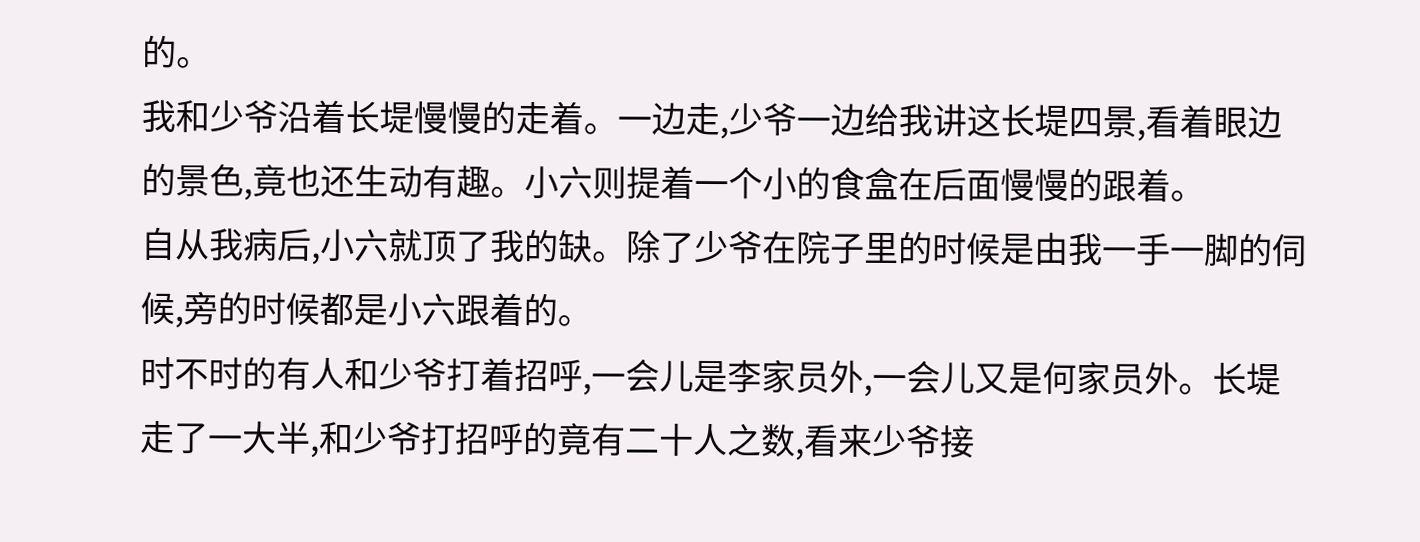的。
我和少爷沿着长堤慢慢的走着。一边走,少爷一边给我讲这长堤四景,看着眼边的景色,竟也还生动有趣。小六则提着一个小的食盒在后面慢慢的跟着。
自从我病后,小六就顶了我的缺。除了少爷在院子里的时候是由我一手一脚的伺候,旁的时候都是小六跟着的。
时不时的有人和少爷打着招呼,一会儿是李家员外,一会儿又是何家员外。长堤走了一大半,和少爷打招呼的竟有二十人之数,看来少爷接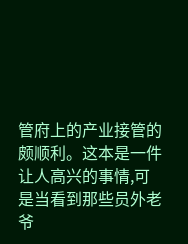管府上的产业接管的颇顺利。这本是一件让人高兴的事情,可是当看到那些员外老爷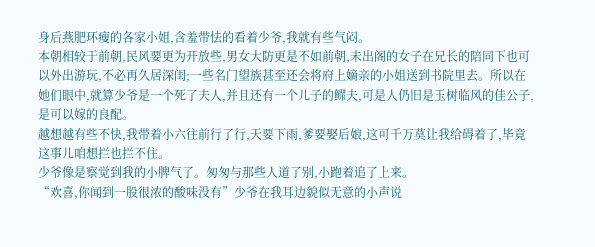身后燕肥环瘦的各家小姐,含羞带怯的看着少爷,我就有些气闷。
本朝相较于前朝,民风要更为开放些,男女大防更是不如前朝,未出阁的女子在兄长的陪同下也可以外出游玩,不必再久居深闺;一些名门望族甚至还会将府上嫡亲的小姐送到书院里去。所以在她们眼中,就算少爷是一个死了夫人,并且还有一个儿子的鳏夫,可是人仍旧是玉树临风的佳公子,是可以嫁的良配。
越想越有些不快,我带着小六往前行了行,天要下雨,爹要娶后娘,这可千万莫让我给碍着了,毕竟这事儿咱想拦也拦不住。
少爷像是察觉到我的小脾气了。匆匆与那些人道了别,小跑着追了上来。
“欢喜,你闻到一股很浓的酸味没有”少爷在我耳边貌似无意的小声说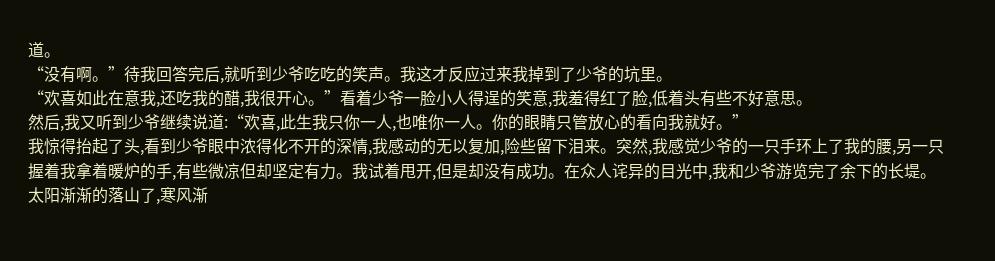道。
“没有啊。”待我回答完后,就听到少爷吃吃的笑声。我这才反应过来我掉到了少爷的坑里。
“欢喜如此在意我,还吃我的醋,我很开心。”看着少爷一脸小人得逞的笑意,我羞得红了脸,低着头有些不好意思。
然后,我又听到少爷继续说道:“欢喜,此生我只你一人,也唯你一人。你的眼睛只管放心的看向我就好。”
我惊得抬起了头,看到少爷眼中浓得化不开的深情,我感动的无以复加,险些留下泪来。突然,我感觉少爷的一只手环上了我的腰,另一只握着我拿着暖炉的手,有些微凉但却坚定有力。我试着甩开,但是却没有成功。在众人诧异的目光中,我和少爷游览完了余下的长堤。
太阳渐渐的落山了,寒风渐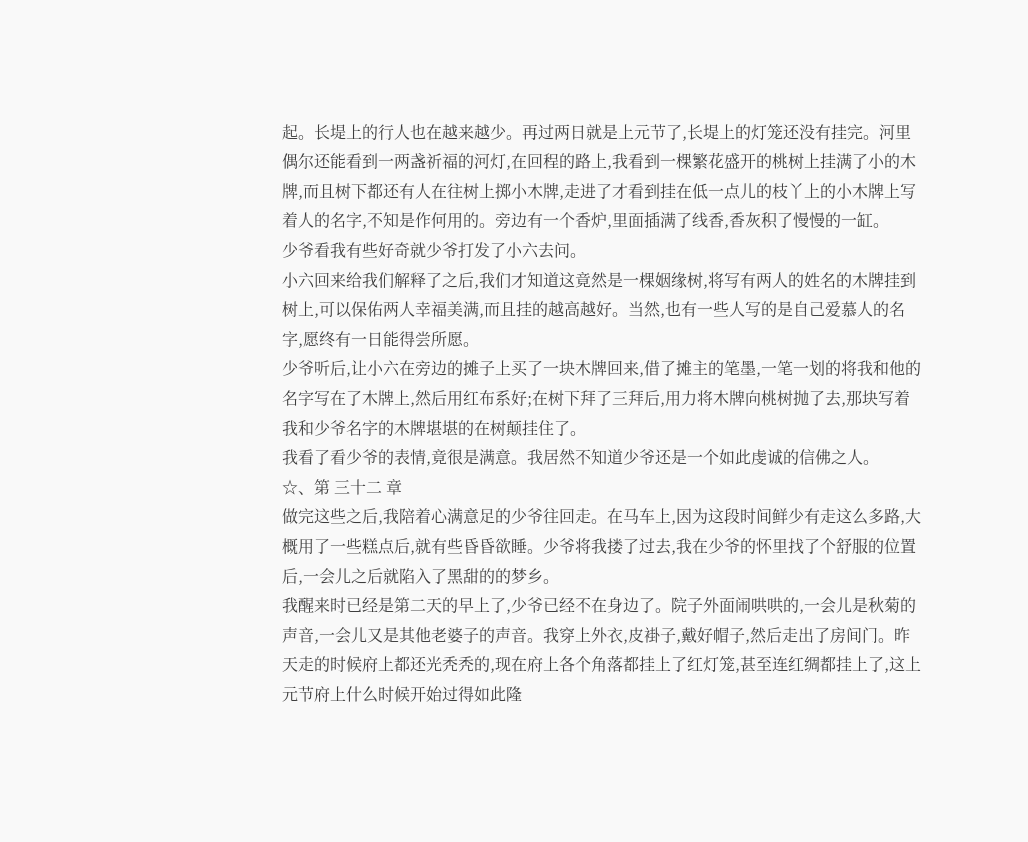起。长堤上的行人也在越来越少。再过两日就是上元节了,长堤上的灯笼还没有挂完。河里偶尔还能看到一两盏祈福的河灯,在回程的路上,我看到一棵繁花盛开的桃树上挂满了小的木牌,而且树下都还有人在往树上掷小木牌,走进了才看到挂在低一点儿的枝丫上的小木牌上写着人的名字,不知是作何用的。旁边有一个香炉,里面插满了线香,香灰积了慢慢的一缸。
少爷看我有些好奇就少爷打发了小六去问。
小六回来给我们解释了之后,我们才知道这竟然是一棵姻缘树,将写有两人的姓名的木牌挂到树上,可以保佑两人幸福美满,而且挂的越高越好。当然,也有一些人写的是自己爱慕人的名字,愿终有一日能得尝所愿。
少爷听后,让小六在旁边的摊子上买了一块木牌回来,借了摊主的笔墨,一笔一划的将我和他的名字写在了木牌上,然后用红布系好;在树下拜了三拜后,用力将木牌向桃树抛了去,那块写着我和少爷名字的木牌堪堪的在树颠挂住了。
我看了看少爷的表情,竟很是满意。我居然不知道少爷还是一个如此虔诚的信佛之人。
☆、第 三十二 章
做完这些之后,我陪着心满意足的少爷往回走。在马车上,因为这段时间鲜少有走这么多路,大概用了一些糕点后,就有些昏昏欲睡。少爷将我搂了过去,我在少爷的怀里找了个舒服的位置后,一会儿之后就陷入了黑甜的的梦乡。
我醒来时已经是第二天的早上了,少爷已经不在身边了。院子外面闹哄哄的,一会儿是秋菊的声音,一会儿又是其他老婆子的声音。我穿上外衣,皮褂子,戴好帽子,然后走出了房间门。昨天走的时候府上都还光秃秃的,现在府上各个角落都挂上了红灯笼,甚至连红绸都挂上了,这上元节府上什么时候开始过得如此隆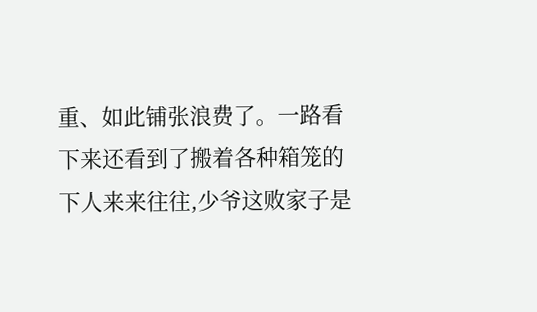重、如此铺张浪费了。一路看下来还看到了搬着各种箱笼的下人来来往往,少爷这败家子是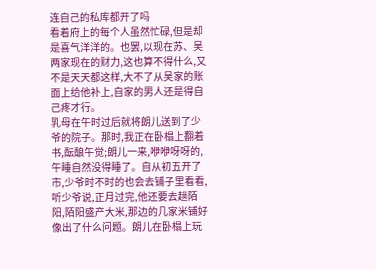连自己的私库都开了吗
看着府上的每个人虽然忙碌,但是却是喜气洋洋的。也罢,以现在苏、吴两家现在的财力,这也算不得什么,又不是天天都这样,大不了从吴家的账面上给他补上,自家的男人还是得自己疼才行。
乳母在午时过后就将朗儿送到了少爷的院子。那时,我正在卧榻上翻着书,酝酿午觉;朗儿一来,咿咿呀呀的,午睡自然没得睡了。自从初五开了市,少爷时不时的也会去铺子里看看,听少爷说,正月过完,他还要去趟陌阳,陌阳盛产大米,那边的几家米铺好像出了什么问题。朗儿在卧榻上玩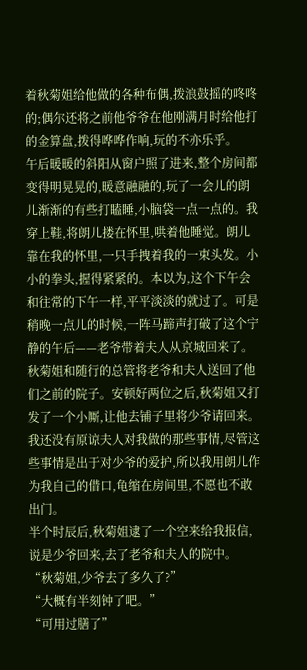着秋菊姐给他做的各种布偶,拨浪鼓摇的咚咚的;偶尔还将之前他爷爷在他刚满月时给他打的金算盘,拨得哗哗作响,玩的不亦乐乎。
午后暖暖的斜阳从窗户照了进来,整个房间都变得明晃晃的,暖意融融的,玩了一会儿的朗儿渐渐的有些打瞌睡,小脑袋一点一点的。我穿上鞋,将朗儿搂在怀里,哄着他睡觉。朗儿靠在我的怀里,一只手拽着我的一束头发。小小的拳头,握得紧紧的。本以为,这个下午会和往常的下午一样,平平淡淡的就过了。可是稍晚一点儿的时候,一阵马蹄声打破了这个宁静的午后——老爷带着夫人从京城回来了。
秋菊姐和随行的总管将老爷和夫人送回了他们之前的院子。安顿好两位之后,秋菊姐又打发了一个小厮,让他去铺子里将少爷请回来。我还没有原谅夫人对我做的那些事情,尽管这些事情是出于对少爷的爱护,所以我用朗儿作为我自己的借口,龟缩在房间里,不愿也不敢出门。
半个时辰后,秋菊姐逮了一个空来给我报信,说是少爷回来,去了老爷和夫人的院中。
“秋菊姐,少爷去了多久了?”
“大概有半刻钟了吧。”
“可用过膳了”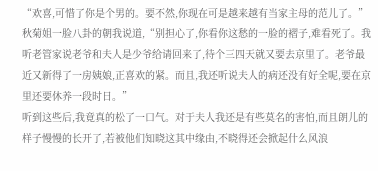“欢喜,可惜了你是个男的。要不然,你现在可是越来越有当家主母的范儿了。”秋菊姐一脸八卦的朝我说道,“别担心了,你看你这愁的一脸的褶子,难看死了。我听老管家说老爷和夫人是少爷给请回来了,待个三四天就又要去京里了。老爷最近又新得了一房姨娘,正喜欢的紧。而且,我还听说夫人的病还没有好全呢,要在京里还要休养一段时日。”
听到这些后,我竟真的松了一口气。对于夫人我还是有些莫名的害怕,而且朗儿的样子慢慢的长开了,若被他们知晓这其中缘由,不晓得还会掀起什么风浪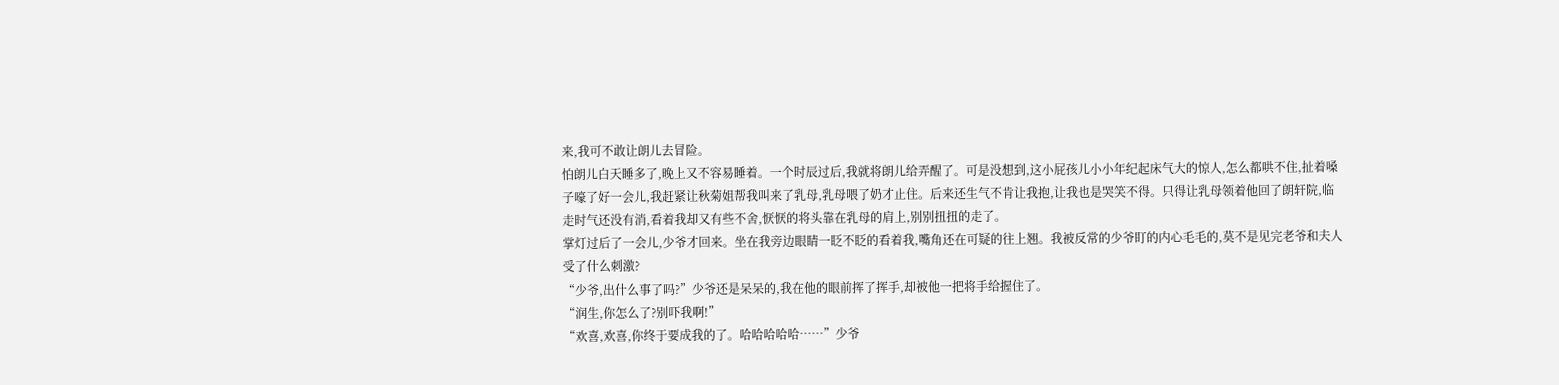来,我可不敢让朗儿去冒险。
怕朗儿白天睡多了,晚上又不容易睡着。一个时辰过后,我就将朗儿给弄醒了。可是没想到,这小屁孩儿小小年纪起床气大的惊人,怎么都哄不住,扯着嗓子嚎了好一会儿,我赶紧让秋菊姐帮我叫来了乳母,乳母喂了奶才止住。后来还生气不肯让我抱,让我也是哭笑不得。只得让乳母领着他回了朗轩院,临走时气还没有消,看着我却又有些不舍,恹恹的将头靠在乳母的肩上,别别扭扭的走了。
掌灯过后了一会儿,少爷才回来。坐在我旁边眼睛一眨不眨的看着我,嘴角还在可疑的往上翘。我被反常的少爷盯的内心毛毛的,莫不是见完老爷和夫人受了什么刺激?
“少爷,出什么事了吗?”少爷还是呆呆的,我在他的眼前挥了挥手,却被他一把将手给握住了。
“润生,你怎么了?别吓我啊!”
“欢喜,欢喜,你终于要成我的了。哈哈哈哈哈……”少爷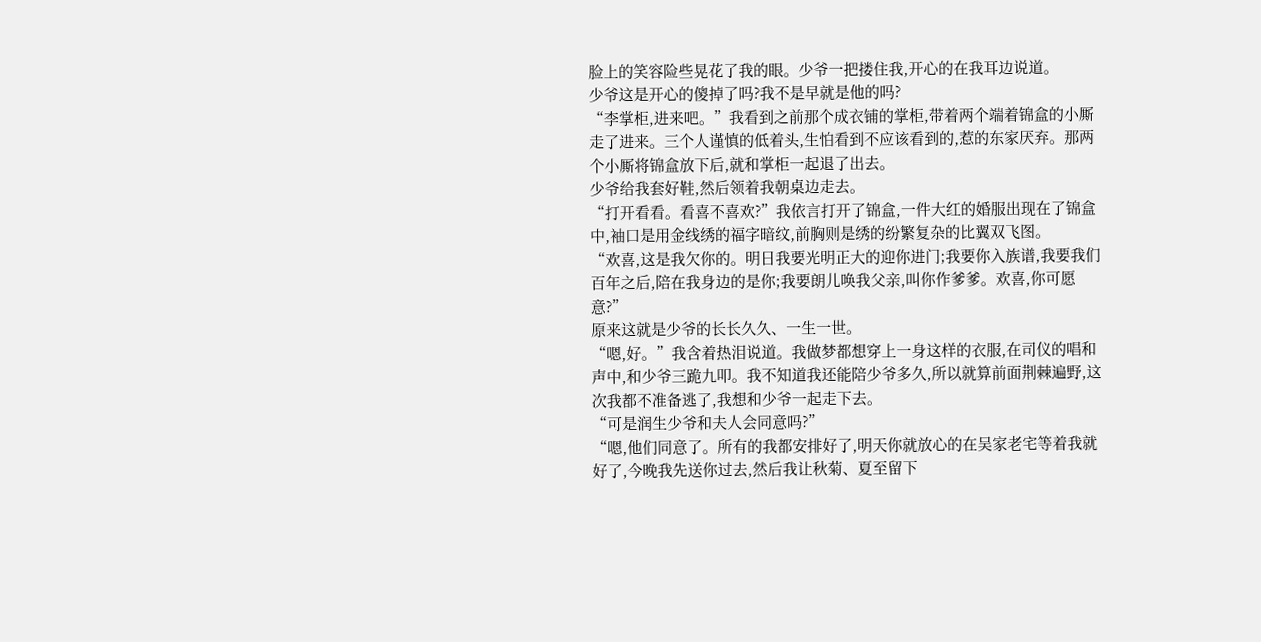脸上的笑容险些晃花了我的眼。少爷一把搂住我,开心的在我耳边说道。
少爷这是开心的傻掉了吗?我不是早就是他的吗?
“李掌柜,进来吧。”我看到之前那个成衣铺的掌柜,带着两个端着锦盒的小厮走了进来。三个人谨慎的低着头,生怕看到不应该看到的,惹的东家厌弃。那两个小厮将锦盒放下后,就和掌柜一起退了出去。
少爷给我套好鞋,然后领着我朝桌边走去。
“打开看看。看喜不喜欢?”我依言打开了锦盒,一件大红的婚服出现在了锦盒中,袖口是用金线绣的福字暗纹,前胸则是绣的纷繁复杂的比翼双飞图。
“欢喜,这是我欠你的。明日我要光明正大的迎你进门;我要你入族谱,我要我们百年之后,陪在我身边的是你;我要朗儿唤我父亲,叫你作爹爹。欢喜,你可愿意?”
原来这就是少爷的长长久久、一生一世。
“嗯,好。”我含着热泪说道。我做梦都想穿上一身这样的衣服,在司仪的唱和声中,和少爷三跪九叩。我不知道我还能陪少爷多久,所以就算前面荆棘遍野,这次我都不准备逃了,我想和少爷一起走下去。
“可是润生少爷和夫人会同意吗?”
“嗯,他们同意了。所有的我都安排好了,明天你就放心的在吴家老宅等着我就好了,今晚我先送你过去,然后我让秋菊、夏至留下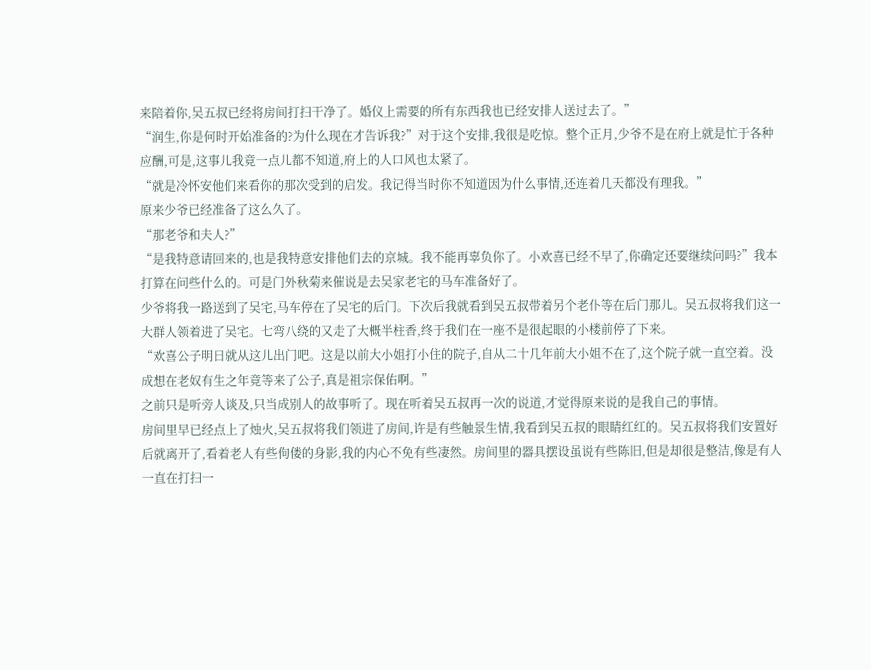来陪着你,吴五叔已经将房间打扫干净了。婚仪上需要的所有东西我也已经安排人送过去了。”
“润生,你是何时开始准备的?为什么现在才告诉我?”对于这个安排,我很是吃惊。整个正月,少爷不是在府上就是忙于各种应酬,可是,这事儿我竟一点儿都不知道,府上的人口风也太紧了。
“就是冷怀安他们来看你的那次受到的启发。我记得当时你不知道因为什么事情,还连着几天都没有理我。”
原来少爷已经准备了这么久了。
“那老爷和夫人?”
“是我特意请回来的,也是我特意安排他们去的京城。我不能再辜负你了。小欢喜已经不早了,你确定还要继续问吗?”我本打算在问些什么的。可是门外秋菊来催说是去吴家老宅的马车准备好了。
少爷将我一路送到了吴宅,马车停在了吴宅的后门。下次后我就看到吴五叔带着另个老仆等在后门那儿。吴五叔将我们这一大群人领着进了吴宅。七弯八绕的又走了大概半柱香,终于我们在一座不是很起眼的小楼前停了下来。
“欢喜公子明日就从这儿出门吧。这是以前大小姐打小住的院子,自从二十几年前大小姐不在了,这个院子就一直空着。没成想在老奴有生之年竟等来了公子,真是祖宗保佑啊。”
之前只是听旁人谈及,只当成别人的故事听了。现在听着吴五叔再一次的说道,才觉得原来说的是我自己的事情。
房间里早已经点上了烛火,吴五叔将我们领进了房间,许是有些触景生情,我看到吴五叔的眼睛红红的。吴五叔将我们安置好后就离开了,看着老人有些佝偻的身影,我的内心不免有些凄然。房间里的器具摆设虽说有些陈旧,但是却很是整洁,像是有人一直在打扫一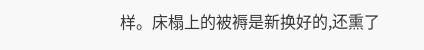样。床榻上的被褥是新换好的,还熏了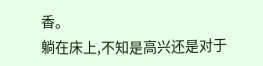香。
躺在床上,不知是高兴还是对于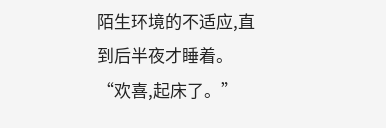陌生环境的不适应,直到后半夜才睡着。
“欢喜,起床了。”